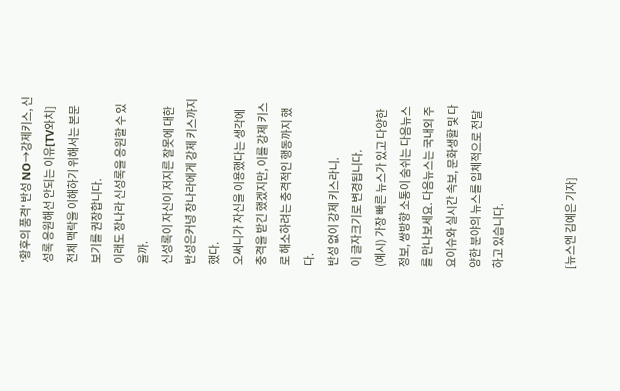'황후의 품격' 반성 NO→강제키스, 신성록 응원해선 안되는 이유[TV와치]
전체 맥락을 이해하기 위해서는 본문 보기를 권장합니다.
이래도 장나라 신성록을 응원할 수 있을까.
신성록이 자신이 저지른 잘못에 대한 반성은커녕 장나라에게 강제 키스까지 했다.
오써니가 자신을 이용했다는 생각에 충격을 받긴 했겠지만, 이를 강제 키스로 해소하려는 충격적인 행동까지 했다.
반성 없이 강제 키스라니.
이 글자크기로 변경됩니다.
(예시) 가장 빠른 뉴스가 있고 다양한 정보, 쌍방향 소통이 숨쉬는 다음뉴스를 만나보세요. 다음뉴스는 국내외 주요이슈와 실시간 속보, 문화생활 및 다양한 분야의 뉴스를 입체적으로 전달하고 있습니다.


[뉴스엔 김예은 기자]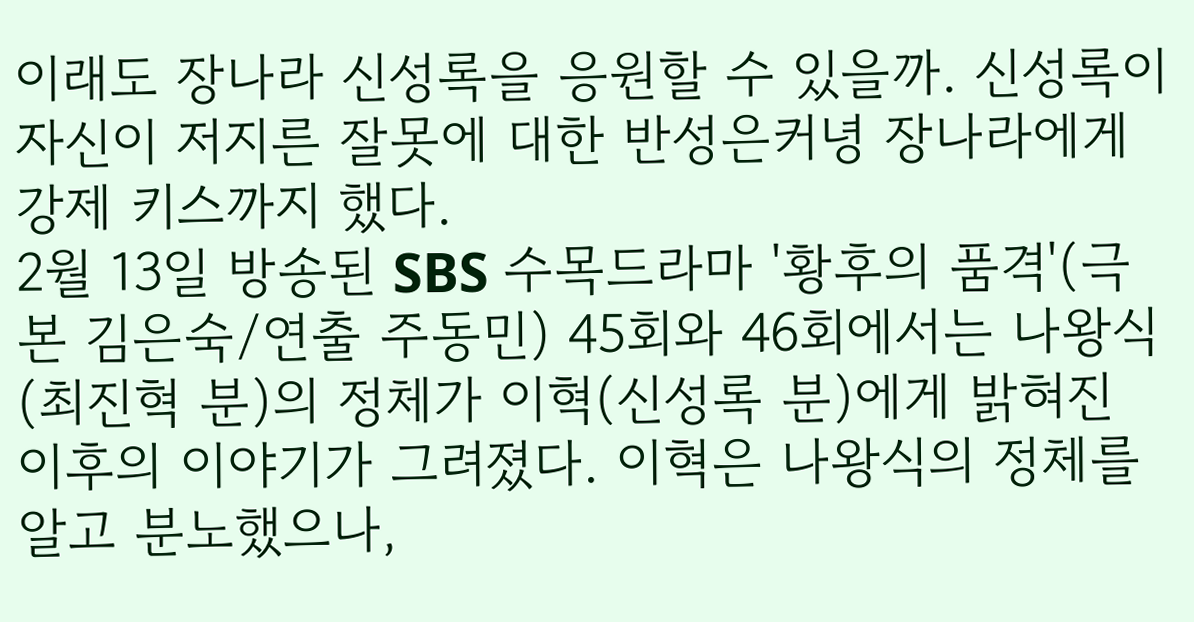이래도 장나라 신성록을 응원할 수 있을까. 신성록이 자신이 저지른 잘못에 대한 반성은커녕 장나라에게 강제 키스까지 했다.
2월 13일 방송된 SBS 수목드라마 '황후의 품격'(극본 김은숙/연출 주동민) 45회와 46회에서는 나왕식(최진혁 분)의 정체가 이혁(신성록 분)에게 밝혀진 이후의 이야기가 그려졌다. 이혁은 나왕식의 정체를 알고 분노했으나,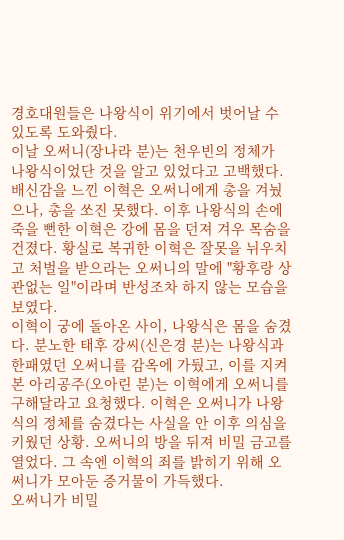경호대원들은 나왕식이 위기에서 벗어날 수 있도록 도와줬다.
이날 오써니(장나라 분)는 천우빈의 정체가 나왕식이었단 것을 알고 있었다고 고백했다. 배신감을 느낀 이혁은 오써니에게 총을 겨눴으나, 총을 쏘진 못했다. 이후 나왕식의 손에 죽을 뻔한 이혁은 강에 몸을 던져 겨우 목숨을 건졌다. 황실로 복귀한 이혁은 잘못을 뉘우치고 처벌을 받으라는 오써니의 말에 "황후랑 상관없는 일"이라며 반성조차 하지 않는 모습을 보였다.
이혁이 궁에 돌아온 사이, 나왕식은 몸을 숨겼다. 분노한 태후 강씨(신은경 분)는 나왕식과 한패였던 오써니를 감옥에 가뒀고, 이를 지켜본 아리공주(오아린 분)는 이혁에게 오써니를 구해달라고 요청했다. 이혁은 오써니가 나왕식의 정체를 숨겼다는 사실을 안 이후 의심을 키웠던 상황. 오써니의 방을 뒤져 비밀 금고를 열었다. 그 속엔 이혁의 죄를 밝히기 위해 오써니가 모아둔 증거물이 가득했다.
오써니가 비밀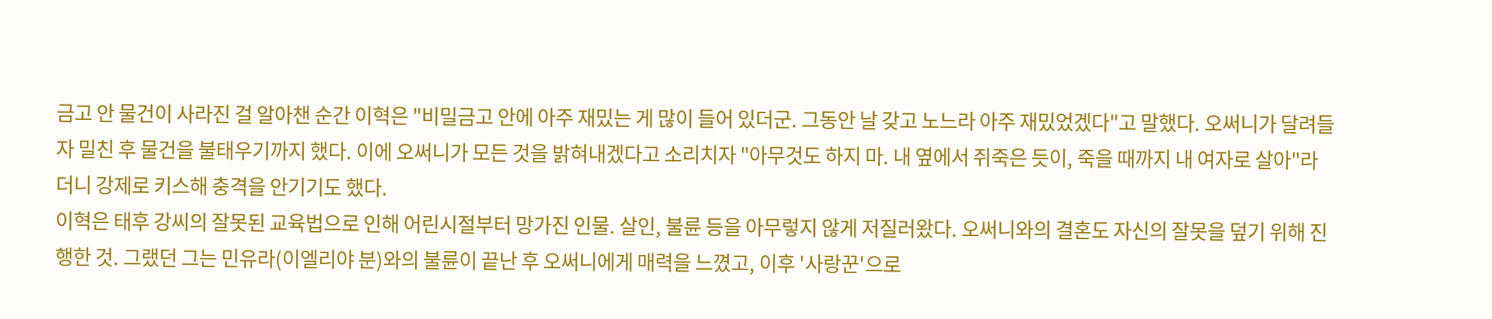금고 안 물건이 사라진 걸 알아챈 순간 이혁은 "비밀금고 안에 아주 재밌는 게 많이 들어 있더군. 그동안 날 갖고 노느라 아주 재밌었겠다"고 말했다. 오써니가 달려들자 밀친 후 물건을 불태우기까지 했다. 이에 오써니가 모든 것을 밝혀내겠다고 소리치자 "아무것도 하지 마. 내 옆에서 쥐죽은 듯이, 죽을 때까지 내 여자로 살아"라더니 강제로 키스해 충격을 안기기도 했다.
이혁은 태후 강씨의 잘못된 교육법으로 인해 어린시절부터 망가진 인물. 살인, 불륜 등을 아무렇지 않게 저질러왔다. 오써니와의 결혼도 자신의 잘못을 덮기 위해 진행한 것. 그랬던 그는 민유라(이엘리야 분)와의 불륜이 끝난 후 오써니에게 매력을 느꼈고, 이후 '사랑꾼'으로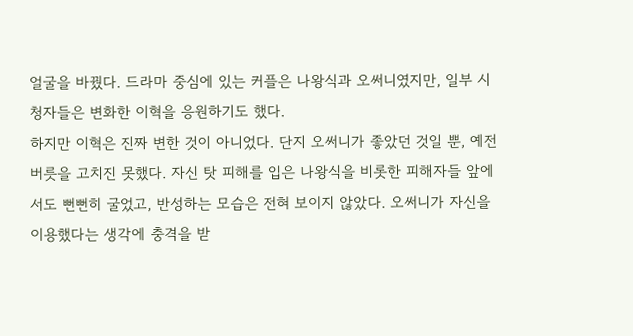얼굴을 바꿨다. 드라마 중심에 있는 커플은 나왕식과 오써니였지만, 일부 시청자들은 변화한 이혁을 응원하기도 했다.
하지만 이혁은 진짜 변한 것이 아니었다. 단지 오써니가 좋았던 것일 뿐, 예전 버릇을 고치진 못했다. 자신 탓 피해를 입은 나왕식을 비롯한 피해자들 앞에서도 뻔뻔히 굴었고, 반성하는 모습은 전혀 보이지 않았다. 오써니가 자신을 이용했다는 생각에 충격을 받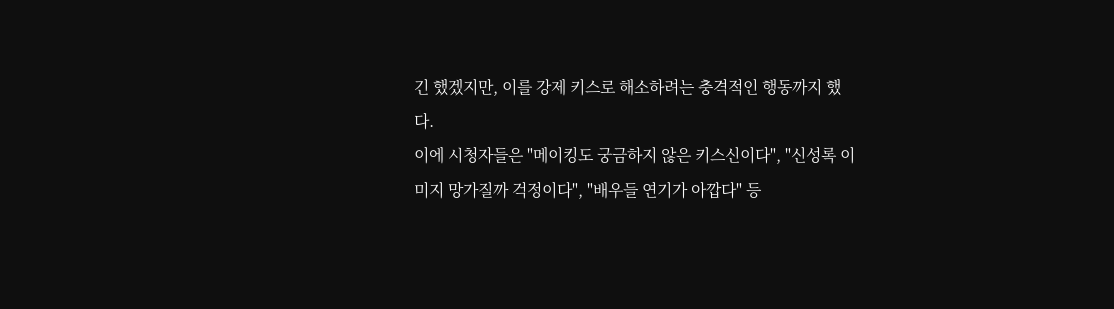긴 했겠지만, 이를 강제 키스로 해소하려는 충격적인 행동까지 했다.
이에 시청자들은 "메이킹도 궁금하지 않은 키스신이다", "신성록 이미지 망가질까 걱정이다", "배우들 연기가 아깝다" 등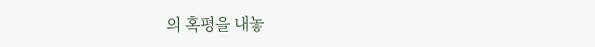의 혹평을 내놓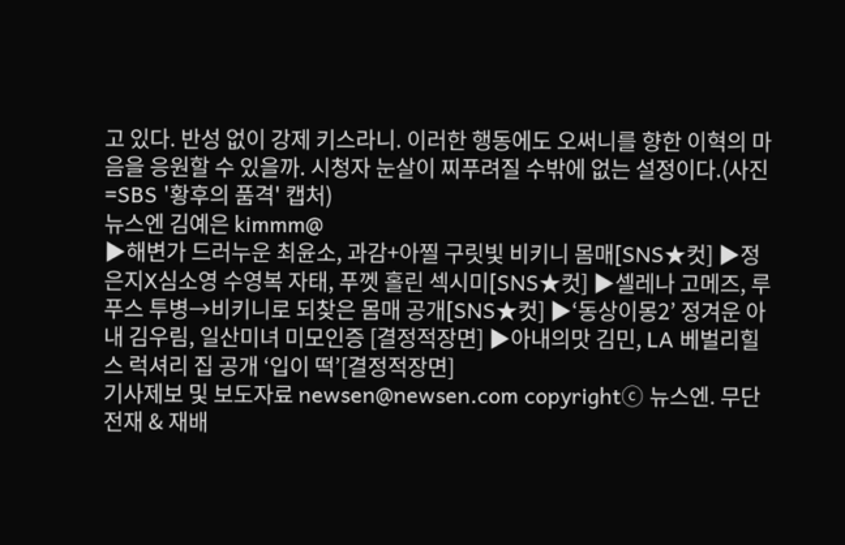고 있다. 반성 없이 강제 키스라니. 이러한 행동에도 오써니를 향한 이혁의 마음을 응원할 수 있을까. 시청자 눈살이 찌푸려질 수밖에 없는 설정이다.(사진=SBS '황후의 품격' 캡처)
뉴스엔 김예은 kimmm@
▶해변가 드러누운 최윤소, 과감+아찔 구릿빛 비키니 몸매[SNS★컷] ▶정은지X심소영 수영복 자태, 푸껫 홀린 섹시미[SNS★컷] ▶셀레나 고메즈, 루푸스 투병→비키니로 되찾은 몸매 공개[SNS★컷] ▶‘동상이몽2’ 정겨운 아내 김우림, 일산미녀 미모인증 [결정적장면] ▶아내의맛 김민, LA 베벌리힐스 럭셔리 집 공개 ‘입이 떡’[결정적장면]
기사제보 및 보도자료 newsen@newsen.com copyrightⓒ 뉴스엔. 무단전재 & 재배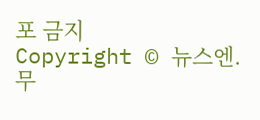포 금지
Copyright © 뉴스엔. 무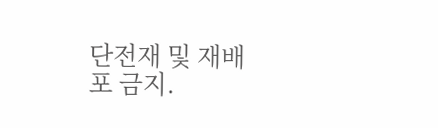단전재 및 재배포 금지.